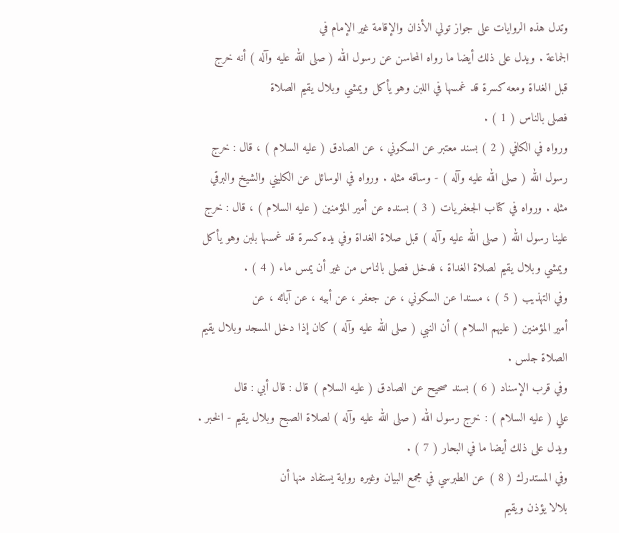وتدل هذه الروايات على جواز تولي الأذان والإقامة غير الإمام في
الجماعة . ويدل على ذلك أيضا ما رواه المحاسن عن رسول الله ( صلى الله عليه وآله ) أنه خرج
قبل الغداة ومعه كسرة قد غمسها في اللبن وهو يأكل ويمشي وبلال يقيم الصلاة
فصلى بالناس ( 1 ) .
ورواه في الكافي ( 2 ) بسند معتبر عن السكوني ، عن الصادق ( عليه السلام ) ، قال : خرج
رسول الله ( صلى الله عليه وآله ) - وساقه مثله . ورواه في الوسائل عن الكليني والشيخ والبرقي
مثله . ورواه في كتاب الجعفريات ( 3 ) بسنده عن أمير المؤمنين ( عليه السلام ) ، قال : خرج
علينا رسول الله ( صلى الله عليه وآله ) قبل صلاة الغداة وفي يده كسرة قد غمسها بلبن وهو يأكل
ويمشي وبلال يقيم لصلاة الغداة ، فدخل فصلى بالناس من غير أن يمس ماء ( 4 ) .
وفي التهذيب ( 5 ) ، مسندا عن السكوني ، عن جعفر ، عن أبيه ، عن آبائه ، عن
أمير المؤمنين ( عليهم السلام ) أن النبي ( صلى الله عليه وآله ) كان إذا دخل المسجد وبلال يقيم الصلاة جلس .
وفي قرب الإسناد ( 6 ) بسند صحيح عن الصادق ( عليه السلام ) قال : قال أبي : قال
علي ( عليه السلام ) : خرج رسول الله ( صلى الله عليه وآله ) لصلاة الصبح وبلال يقيم - الخبر .
ويدل على ذلك أيضا ما في البحار ( 7 ) .
وفي المستدرك ( 8 ) عن الطبرسي في مجمع البيان وغيره رواية يستفاد منها أن
بلالا يؤذن ويقيم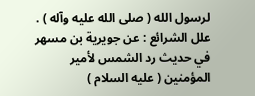لرسول الله ( صلى الله عليه وآله ) .
علل الشرائع : عن جويرية بن مسهر في حديث رد الشمس لأمير المؤمنين ( عليه السلام )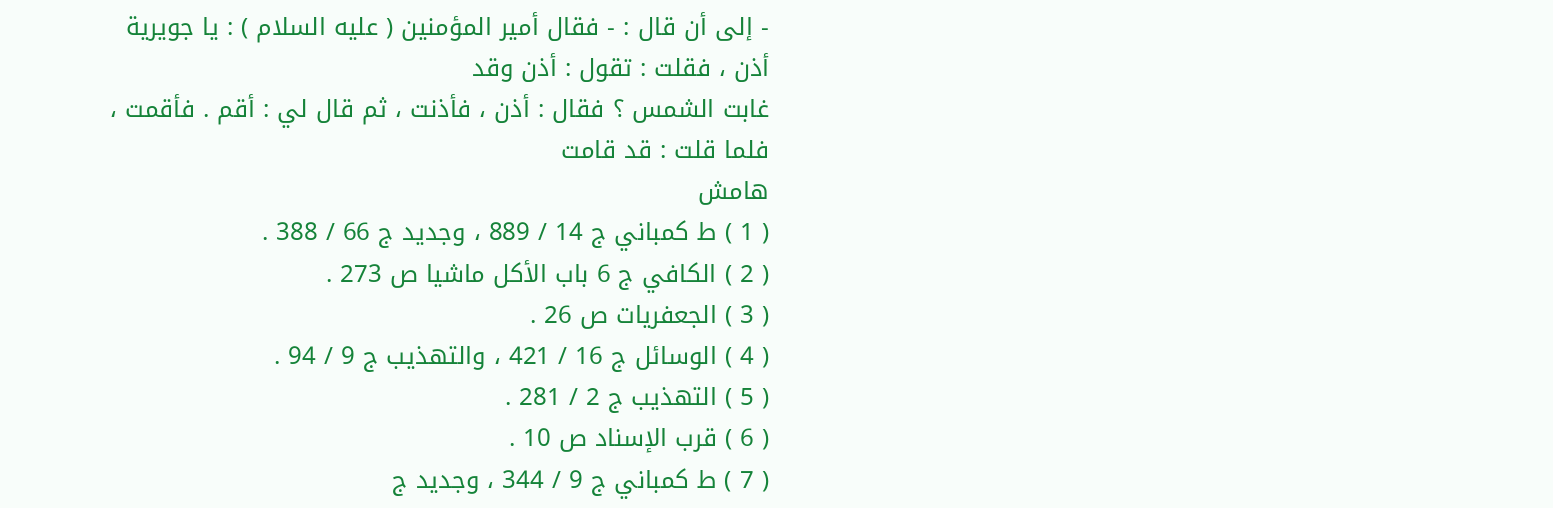- إلى أن قال : - فقال أمير المؤمنين ( عليه السلام ) : يا جويرية أذن ، فقلت : تقول : أذن وقد
غابت الشمس ؟ فقال : أذن ، فأذنت ، ثم قال لي : أقم . فأقمت ، فلما قلت : قد قامت
هامش
( 1 ) ط كمباني ج 14 / 889 ، وجديد ج 66 / 388 .
( 2 ) الكافي ج 6 باب الأكل ماشيا ص 273 .
( 3 ) الجعفريات ص 26 .
( 4 ) الوسائل ج 16 / 421 ، والتهذيب ج 9 / 94 .
( 5 ) التهذيب ج 2 / 281 .
( 6 ) قرب الإسناد ص 10 .
( 7 ) ط كمباني ج 9 / 344 ، وجديد ج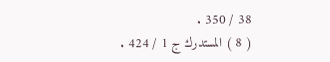38 / 350 .
( 8 ) المستدرك ج 1 / 424 .